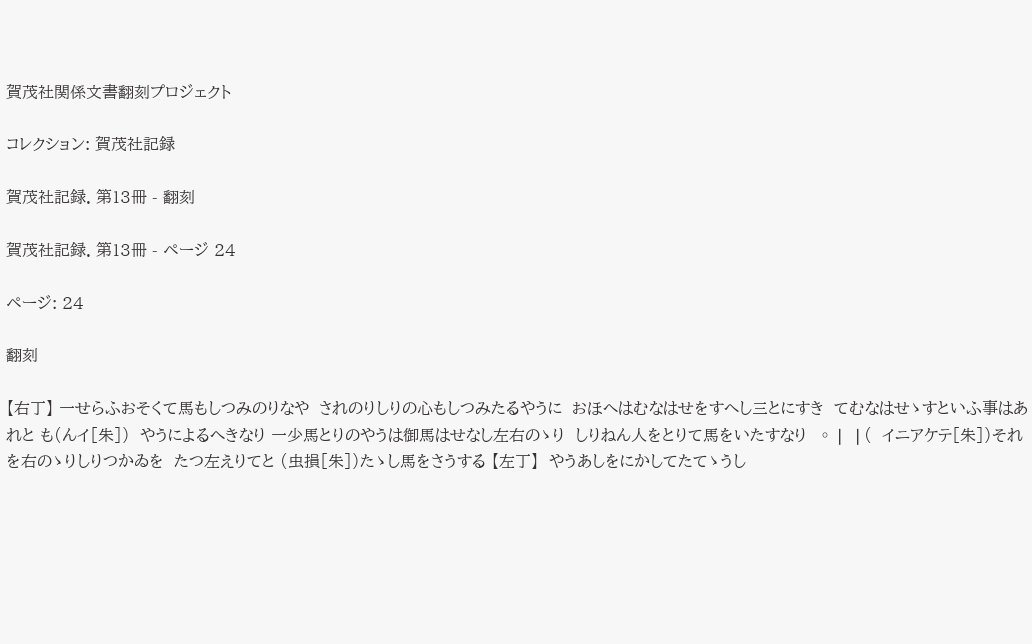賀茂社関係文書翻刻プロジェクト

コレクション: 賀茂社記録

賀茂社記録. 第13冊 - 翻刻

賀茂社記録. 第13冊 - ページ 24

ページ: 24

翻刻

【右丁】 一せらふおそくて馬もしつみのりなや  されのりしりの心もしつみたるやうに  おほへはむなはせをすへし三とにすき  てむなはせゝすといふ事はあれと も(んイ[朱])  やうによるへきなり 一少馬とりのやうは御馬はせなし左右のゝり  しりねん人をとりて馬をいたすなり  ◦❘ ❘(  イニアケテ[朱])それを右のゝりしりつかゐを  たつ左えりてと (虫損[朱])たゝし馬をさうする 【左丁】  やうあしをにかしてたてゝうし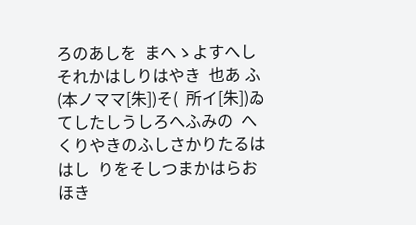ろのあしを  まへゝよすへしそれかはしりはやき  也あ ふ(本ノママ[朱])そ(  所イ[朱])ゐてしたしうしろへふみの  へくりやきのふしさかりたるははし  りをそしつまかはらおほき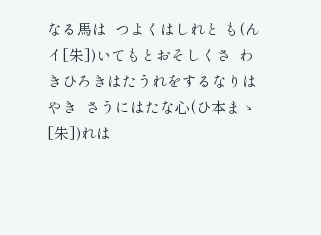なる馬は  つよくはしれと も(んイ[朱])いてもとおそしくさ  わきひろきはたうれをするなりはやき  さうにはたな心(ひ本まゝ[朱])れは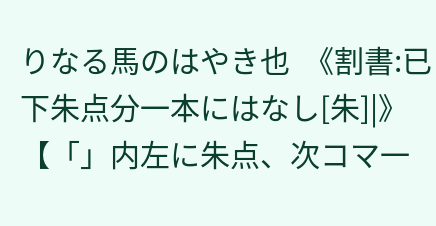りなる馬のはやき也  《割書:已下朱点分一本にはなし[朱]|》【「」内左に朱点、次コマ一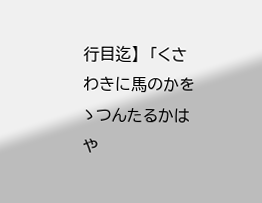行目迄】  「くさわきに馬のかをゝつんたるかはや